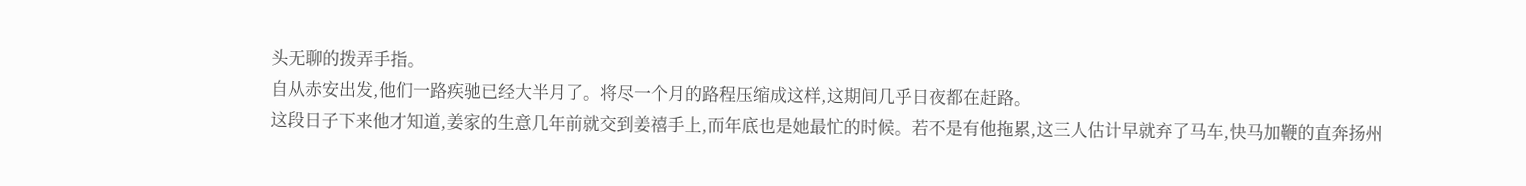头无聊的拨弄手指。
自从赤安出发,他们一路疾驰已经大半月了。将尽一个月的路程压缩成这样,这期间几乎日夜都在赶路。
这段日子下来他才知道,姜家的生意几年前就交到姜禧手上,而年底也是她最忙的时候。若不是有他拖累,这三人估计早就弃了马车,快马加鞭的直奔扬州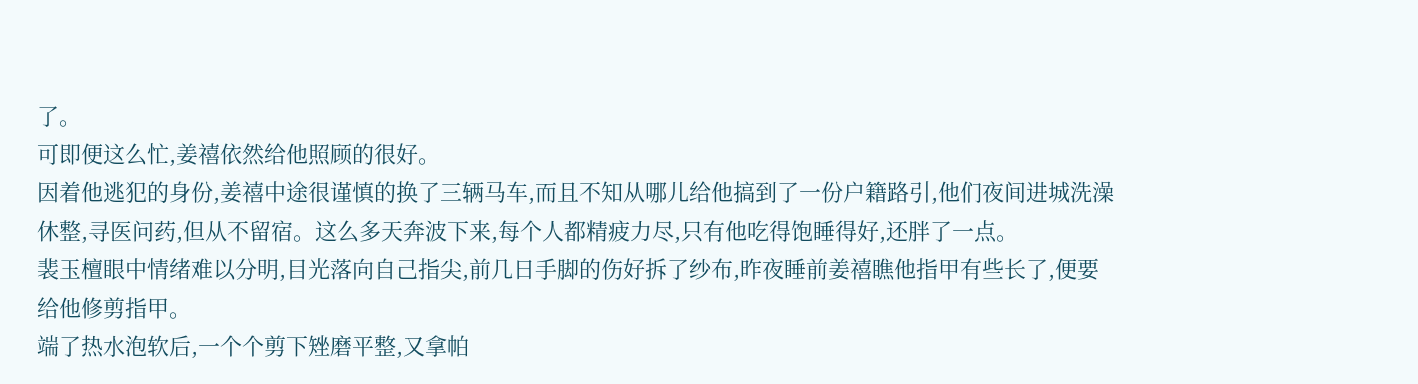了。
可即便这么忙,姜禧依然给他照顾的很好。
因着他逃犯的身份,姜禧中途很谨慎的换了三辆马车,而且不知从哪儿给他搞到了一份户籍路引,他们夜间进城洗澡休整,寻医问药,但从不留宿。这么多天奔波下来,每个人都精疲力尽,只有他吃得饱睡得好,还胖了一点。
裴玉檀眼中情绪难以分明,目光落向自己指尖,前几日手脚的伤好拆了纱布,昨夜睡前姜禧瞧他指甲有些长了,便要给他修剪指甲。
端了热水泡软后,一个个剪下矬磨平整,又拿帕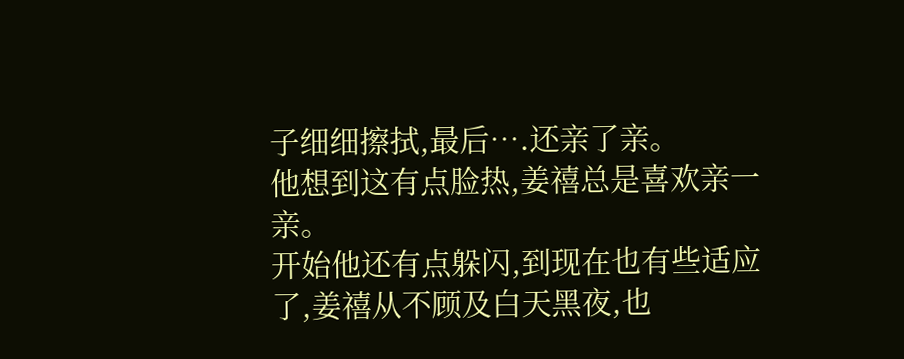子细细擦拭,最后….还亲了亲。
他想到这有点脸热,姜禧总是喜欢亲一亲。
开始他还有点躲闪,到现在也有些适应了,姜禧从不顾及白天黑夜,也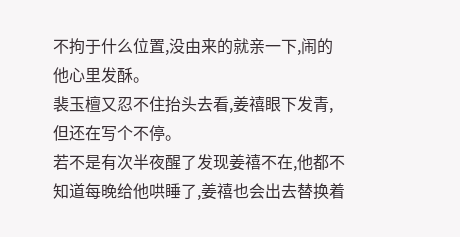不拘于什么位置,没由来的就亲一下,闹的他心里发酥。
裴玉檀又忍不住抬头去看,姜禧眼下发青,但还在写个不停。
若不是有次半夜醒了发现姜禧不在,他都不知道每晚给他哄睡了,姜禧也会出去替换着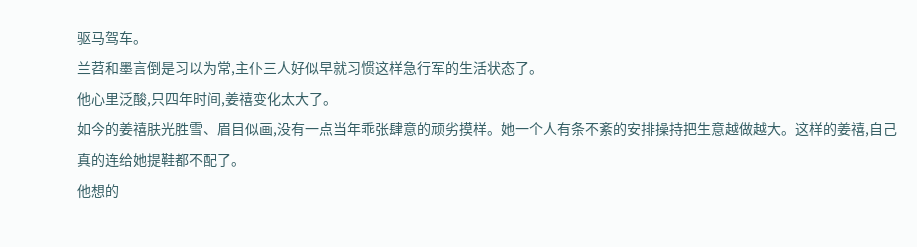驱马驾车。
兰苕和墨言倒是习以为常,主仆三人好似早就习惯这样急行军的生活状态了。
他心里泛酸,只四年时间,姜禧变化太大了。
如今的姜禧肤光胜雪、眉目似画,没有一点当年乖张肆意的顽劣摸样。她一个人有条不紊的安排操持把生意越做越大。这样的姜禧,自己真的连给她提鞋都不配了。
他想的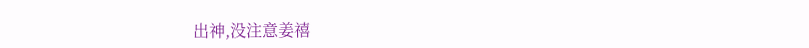出神,没注意姜禧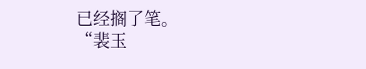已经搁了笔。
“裴玉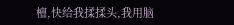檀,快给我揉揉头,我用脑